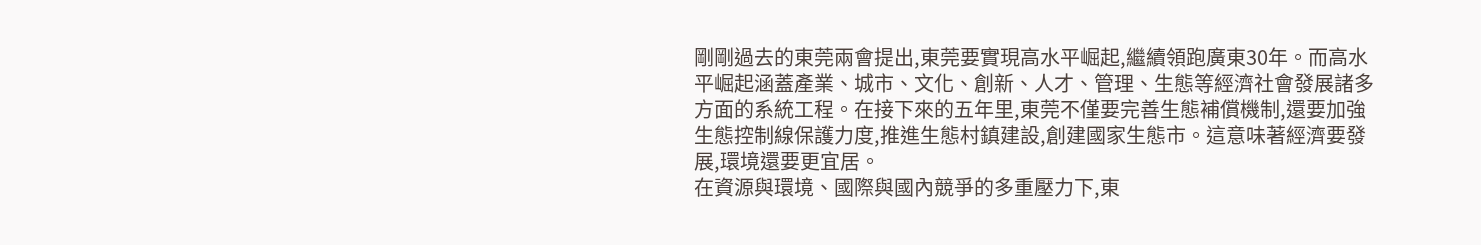剛剛過去的東莞兩會提出,東莞要實現高水平崛起,繼續領跑廣東30年。而高水平崛起涵蓋產業、城市、文化、創新、人才、管理、生態等經濟社會發展諸多方面的系統工程。在接下來的五年里,東莞不僅要完善生態補償機制,還要加強生態控制線保護力度,推進生態村鎮建設,創建國家生態市。這意味著經濟要發展,環境還要更宜居。
在資源與環境、國際與國內競爭的多重壓力下,東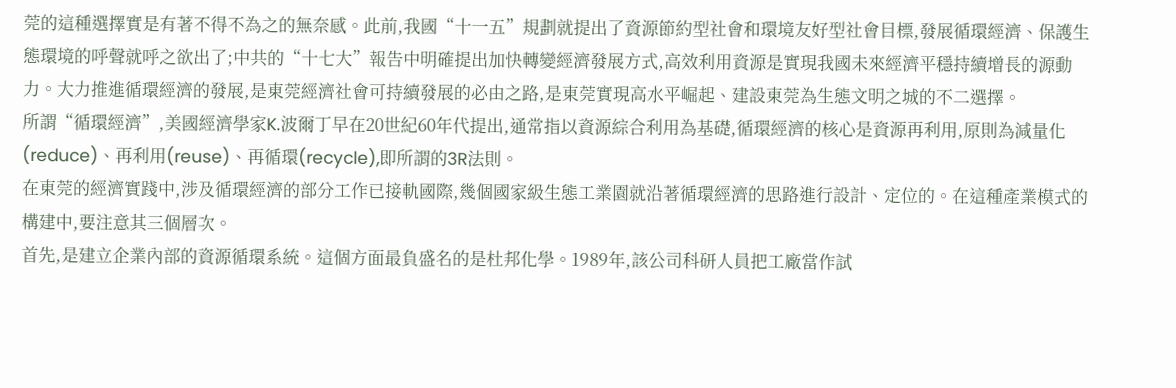莞的這種選擇實是有著不得不為之的無奈感。此前,我國“十一五”規劃就提出了資源節約型社會和環境友好型社會目標,發展循環經濟、保護生態環境的呼聲就呼之欲出了;中共的“十七大”報告中明確提出加快轉變經濟發展方式,高效利用資源是實現我國未來經濟平穩持續增長的源動力。大力推進循環經濟的發展,是東莞經濟社會可持續發展的必由之路,是東莞實現高水平崛起、建設東莞為生態文明之城的不二選擇。
所謂“循環經濟”,美國經濟學家K.波爾丁早在20世紀60年代提出,通常指以資源綜合利用為基礎,循環經濟的核心是資源再利用,原則為減量化(reduce)、再利用(reuse)、再循環(recycle),即所謂的3R法則。
在東莞的經濟實踐中,涉及循環經濟的部分工作已接軌國際,幾個國家級生態工業園就沿著循環經濟的思路進行設計、定位的。在這種產業模式的構建中,要注意其三個層次。
首先,是建立企業內部的資源循環系統。這個方面最負盛名的是杜邦化學。1989年,該公司科研人員把工廠當作試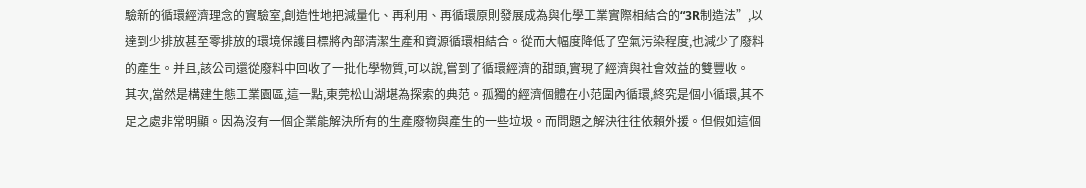驗新的循環經濟理念的實驗室,創造性地把減量化、再利用、再循環原則發展成為與化學工業實際相結合的“3R制造法”,以達到少排放甚至零排放的環境保護目標將內部清潔生產和資源循環相結合。從而大幅度降低了空氣污染程度,也減少了廢料的產生。并且,該公司還從廢料中回收了一批化學物質,可以說,嘗到了循環經濟的甜頭,實現了經濟與社會效益的雙豐收。
其次,當然是構建生態工業園區,這一點,東莞松山湖堪為探索的典范。孤獨的經濟個體在小范圍內循環,終究是個小循環,其不足之處非常明顯。因為沒有一個企業能解決所有的生產廢物與產生的一些垃圾。而問題之解決往往依賴外援。但假如這個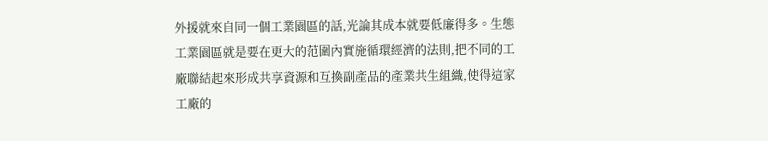外援就來自同一個工業園區的話,光論其成本就要低廉得多。生態工業園區就是要在更大的范圍內實施循環經濟的法則,把不同的工廠聯結起來形成共享資源和互換副產品的產業共生組織,使得這家工廠的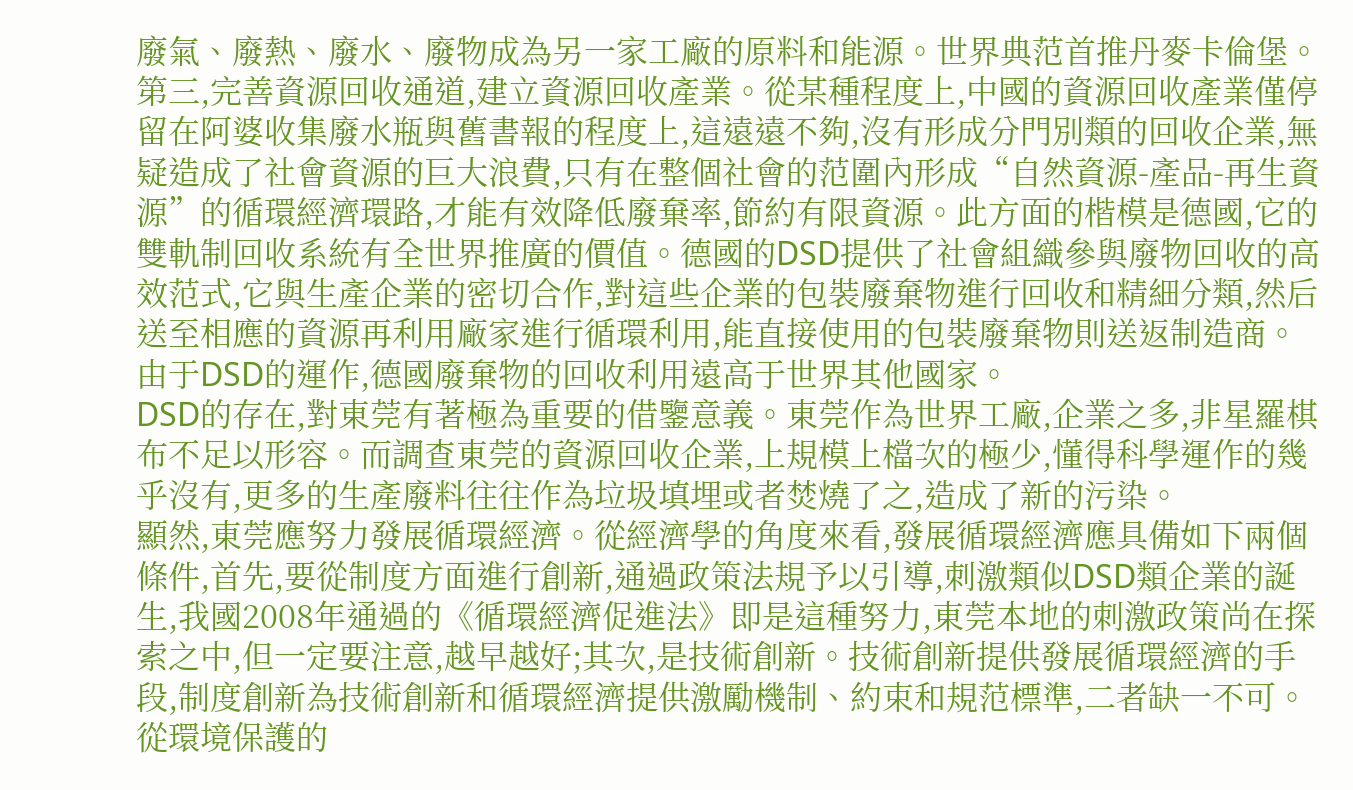廢氣、廢熱、廢水、廢物成為另一家工廠的原料和能源。世界典范首推丹麥卡倫堡。
第三,完善資源回收通道,建立資源回收產業。從某種程度上,中國的資源回收產業僅停留在阿婆收集廢水瓶與舊書報的程度上,這遠遠不夠,沒有形成分門別類的回收企業,無疑造成了社會資源的巨大浪費,只有在整個社會的范圍內形成“自然資源-產品-再生資源”的循環經濟環路,才能有效降低廢棄率,節約有限資源。此方面的楷模是德國,它的雙軌制回收系統有全世界推廣的價值。德國的DSD提供了社會組織參與廢物回收的高效范式,它與生產企業的密切合作,對這些企業的包裝廢棄物進行回收和精細分類,然后送至相應的資源再利用廠家進行循環利用,能直接使用的包裝廢棄物則送返制造商。由于DSD的運作,德國廢棄物的回收利用遠高于世界其他國家。
DSD的存在,對東莞有著極為重要的借鑒意義。東莞作為世界工廠,企業之多,非星羅棋布不足以形容。而調查東莞的資源回收企業,上規模上檔次的極少,懂得科學運作的幾乎沒有,更多的生產廢料往往作為垃圾填埋或者焚燒了之,造成了新的污染。
顯然,東莞應努力發展循環經濟。從經濟學的角度來看,發展循環經濟應具備如下兩個條件,首先,要從制度方面進行創新,通過政策法規予以引導,刺激類似DSD類企業的誕生,我國2008年通過的《循環經濟促進法》即是這種努力,東莞本地的刺激政策尚在探索之中,但一定要注意,越早越好;其次,是技術創新。技術創新提供發展循環經濟的手段,制度創新為技術創新和循環經濟提供激勵機制、約束和規范標準,二者缺一不可。
從環境保護的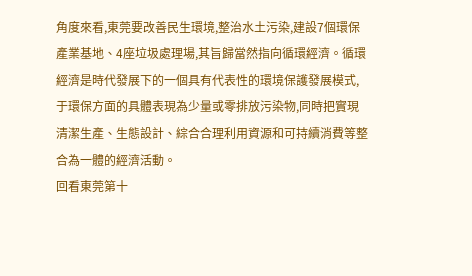角度來看,東莞要改善民生環境,整治水土污染,建設7個環保產業基地、4座垃圾處理場,其旨歸當然指向循環經濟。循環經濟是時代發展下的一個具有代表性的環境保護發展模式,于環保方面的具體表現為少量或零排放污染物,同時把實現清潔生產、生態設計、綜合合理利用資源和可持續消費等整合為一體的經濟活動。
回看東莞第十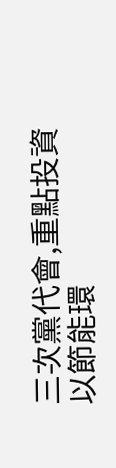三次黨代會,重點投資以節能環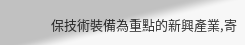保技術裝備為重點的新興產業,寄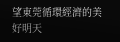望東莞循環經濟的美好明天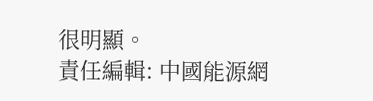很明顯。
責任編輯: 中國能源網